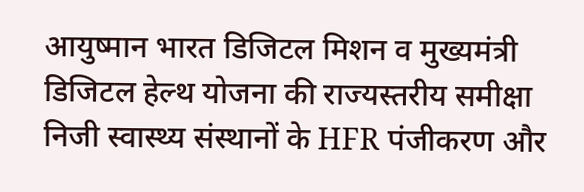आयुष्मान भारत डिजिटल मिशन व मुख्यमंत्री डिजिटल हेल्थ योजना की राज्यस्तरीय समीक्षा
निजी स्वास्थ्य संस्थानों के HFR पंजीकरण और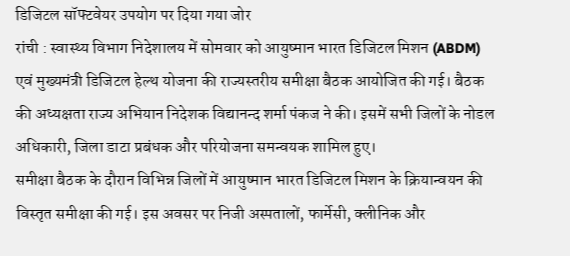डिजिटल सॉफ्टवेयर उपयोग पर दिया गया जोर
रांची : स्वास्थ्य विभाग निदेशालय में सोमवार को आयुष्मान भारत डिजिटल मिशन (ABDM) एवं मुख्यमंत्री डिजिटल हेल्थ योजना की राज्यस्तरीय समीक्षा बैठक आयोजित की गई। बैठक की अध्यक्षता राज्य अभियान निदेशक विद्यानन्द शर्मा पंकज ने की। इसमें सभी जिलों के नोडल अधिकारी, जिला डाटा प्रबंधक और परियोजना समन्वयक शामिल हुए।
समीक्षा बैठक के दौरान विभिन्न जिलों में आयुष्मान भारत डिजिटल मिशन के क्रियान्वयन की विस्तृत समीक्षा की गई। इस अवसर पर निजी अस्पतालों, फार्मेसी, क्लीनिक और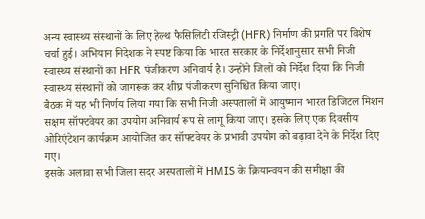अन्य स्वास्थ्य संस्थानों के लिए हेल्थ फैसिलिटी रजिस्ट्री (HFR) निर्माण की प्रगति पर विशेष चर्चा हुई। अभियान निदेशक ने स्पष्ट किया कि भारत सरकार के निर्देशानुसार सभी निजी स्वास्थ्य संस्थानों का HFR पंजीकरण अनिवार्य है। उन्होंने जिलों को निर्देश दिया कि निजी स्वास्थ्य संस्थानों को जागरूक कर शीघ्र पंजीकरण सुनिश्चित किया जाए।
बैठक में यह भी निर्णय लिया गया कि सभी निजी अस्पतालों में आयुष्मान भारत डिजिटल मिशन सक्षम सॉफ्टवेयर का उपयोग अनिवार्य रूप से लागू किया जाए। इसके लिए एक दिवसीय ओरिएंटेशन कार्यक्रम आयोजित कर सॉफ्टवेयर के प्रभावी उपयोग को बढ़ावा देने के निर्देश दिए गए।
इसके अलावा सभी जिला सदर अस्पतालों में HMIS के क्रियान्वयन की समीक्षा की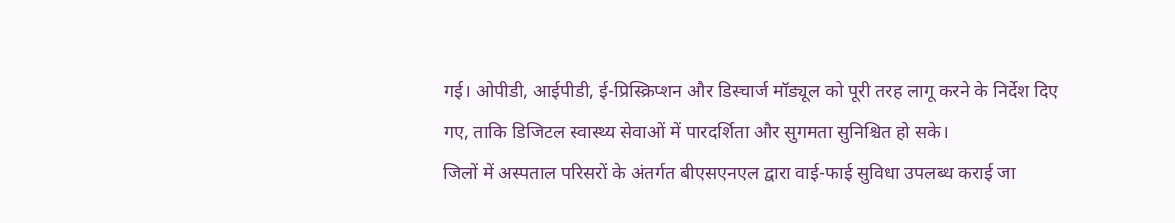गई। ओपीडी, आईपीडी, ई-प्रिस्क्रिप्शन और डिस्चार्ज मॉड्यूल को पूरी तरह लागू करने के निर्देश दिए गए, ताकि डिजिटल स्वास्थ्य सेवाओं में पारदर्शिता और सुगमता सुनिश्चित हो सके।
जिलों में अस्पताल परिसरों के अंतर्गत बीएसएनएल द्वारा वाई-फाई सुविधा उपलब्ध कराई जा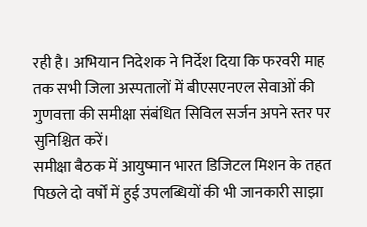रही है। अभियान निदेशक ने निर्देश दिया कि फरवरी माह तक सभी जिला अस्पतालों में बीएसएनएल सेवाओं की गुणवत्ता की समीक्षा संबंधित सिविल सर्जन अपने स्तर पर सुनिश्चित करें।
समीक्षा बैठक में आयुष्मान भारत डिजिटल मिशन के तहत पिछले दो वर्षों में हुई उपलब्धियों की भी जानकारी साझा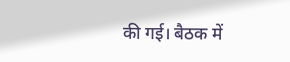की गई। बैठक में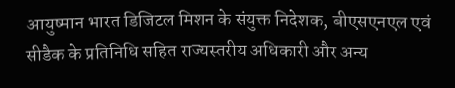आयुष्मान भारत डिजिटल मिशन के संयुक्त निदेशक, बीएसएनएल एवं सीडैक के प्रतिनिधि सहित राज्यस्तरीय अधिकारी और अन्य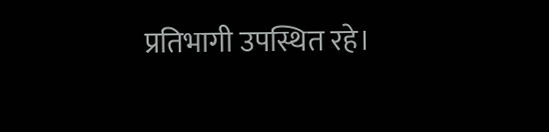प्रतिभागी उपस्थित रहे।